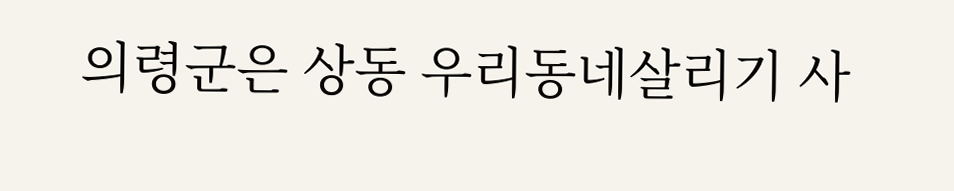의령군은 상동 우리동네살리기 사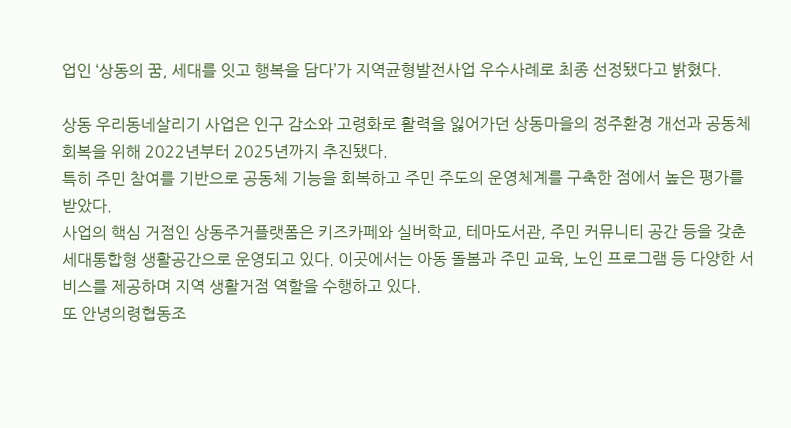업인 ‘상동의 꿈, 세대를 잇고 행복을 담다’가 지역균형발전사업 우수사례로 최종 선정됐다고 밝혔다.

상동 우리동네살리기 사업은 인구 감소와 고령화로 활력을 잃어가던 상동마을의 정주환경 개선과 공동체 회복을 위해 2022년부터 2025년까지 추진됐다.
특히 주민 참여를 기반으로 공동체 기능을 회복하고 주민 주도의 운영체계를 구축한 점에서 높은 평가를 받았다.
사업의 핵심 거점인 상동주거플랫폼은 키즈카페와 실버학교, 테마도서관, 주민 커뮤니티 공간 등을 갖춘 세대통합형 생활공간으로 운영되고 있다. 이곳에서는 아동 돌봄과 주민 교육, 노인 프로그램 등 다양한 서비스를 제공하며 지역 생활거점 역할을 수행하고 있다.
또 안녕의령협동조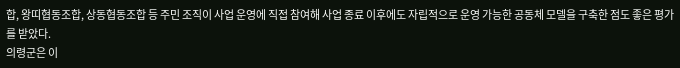합, 왕띠협동조합, 상동협동조합 등 주민 조직이 사업 운영에 직접 참여해 사업 종료 이후에도 자립적으로 운영 가능한 공동체 모델을 구축한 점도 좋은 평가를 받았다.
의령군은 이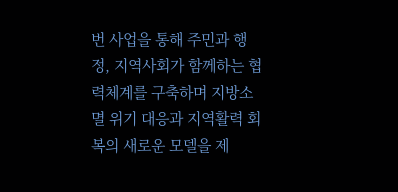번 사업을 통해 주민과 행정, 지역사회가 함께하는 협력체계를 구축하며 지방소멸 위기 대응과 지역활력 회복의 새로운 모델을 제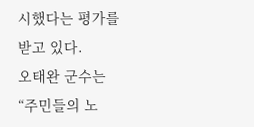시했다는 평가를 받고 있다.
오태완 군수는 “주민들의 노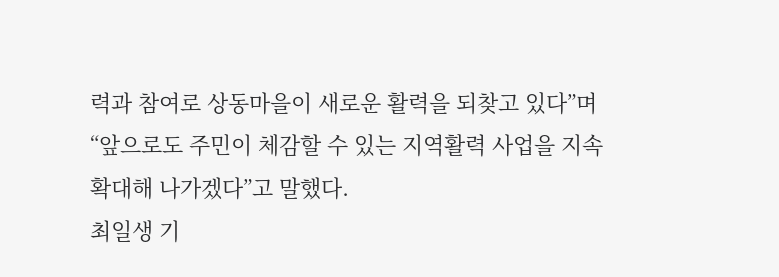력과 참여로 상동마을이 새로운 활력을 되찾고 있다”며 “앞으로도 주민이 체감할 수 있는 지역활력 사업을 지속 확대해 나가겠다”고 말했다.
최일생 기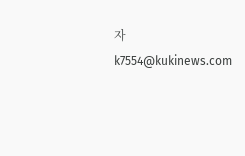자 k7554@kukinews.com